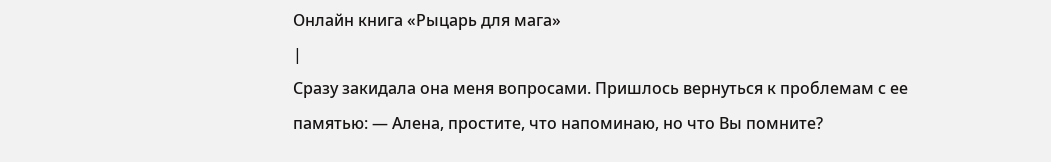Онлайн книга «Рыцарь для мага»
|
Сразу закидала она меня вопросами. Пришлось вернуться к проблемам с ее памятью: — Алена, простите, что напоминаю, но что Вы помните?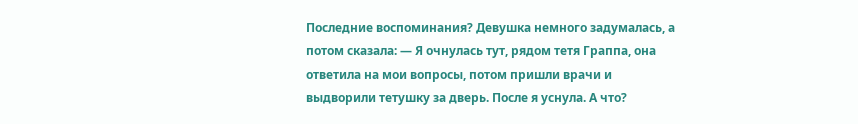Последние воспоминания? Девушка немного задумалась, а потом сказала: — Я очнулась тут, рядом тетя Граппа, она ответила на мои вопросы, потом пришли врачи и выдворили тетушку за дверь. После я уснула. А что?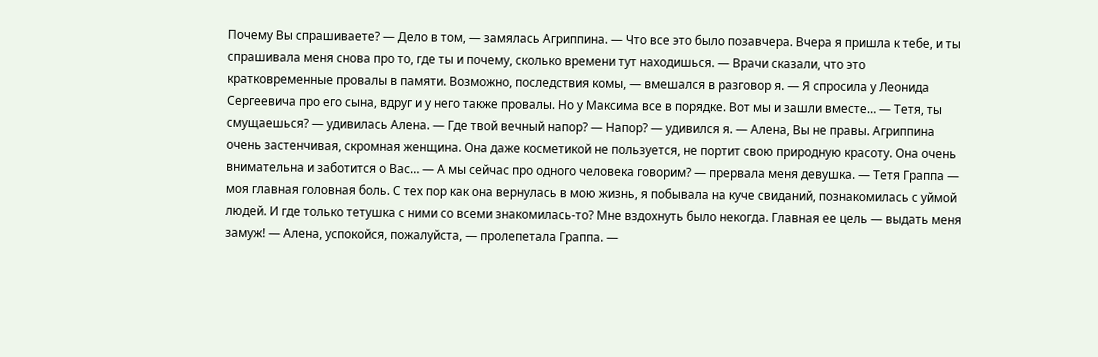Почему Вы спрашиваете? — Дело в том, — замялась Агриппина. — Что все это было позавчера. Вчера я пришла к тебе, и ты спрашивала меня снова про то, где ты и почему, сколько времени тут находишься. — Врачи сказали, что это кратковременные провалы в памяти. Возможно, последствия комы, — вмешался в разговор я. — Я спросила у Леонида Сергеевича про его сына, вдруг и у него также провалы. Но у Максима все в порядке. Вот мы и зашли вместе… — Тетя, ты смущаешься? — удивилась Алена. — Где твой вечный напор? — Напор? — удивился я. — Алена, Вы не правы. Агриппина очень застенчивая, скромная женщина. Она даже косметикой не пользуется, не портит свою природную красоту. Она очень внимательна и заботится о Вас… — А мы сейчас про одного человека говорим? — прервала меня девушка. — Тетя Граппа — моя главная головная боль. С тех пор как она вернулась в мою жизнь, я побывала на куче свиданий, познакомилась с уймой людей. И где только тетушка с ними со всеми знакомилась-то? Мне вздохнуть было некогда. Главная ее цель — выдать меня замуж! — Алена, успокойся, пожалуйста, — пролепетала Граппа. —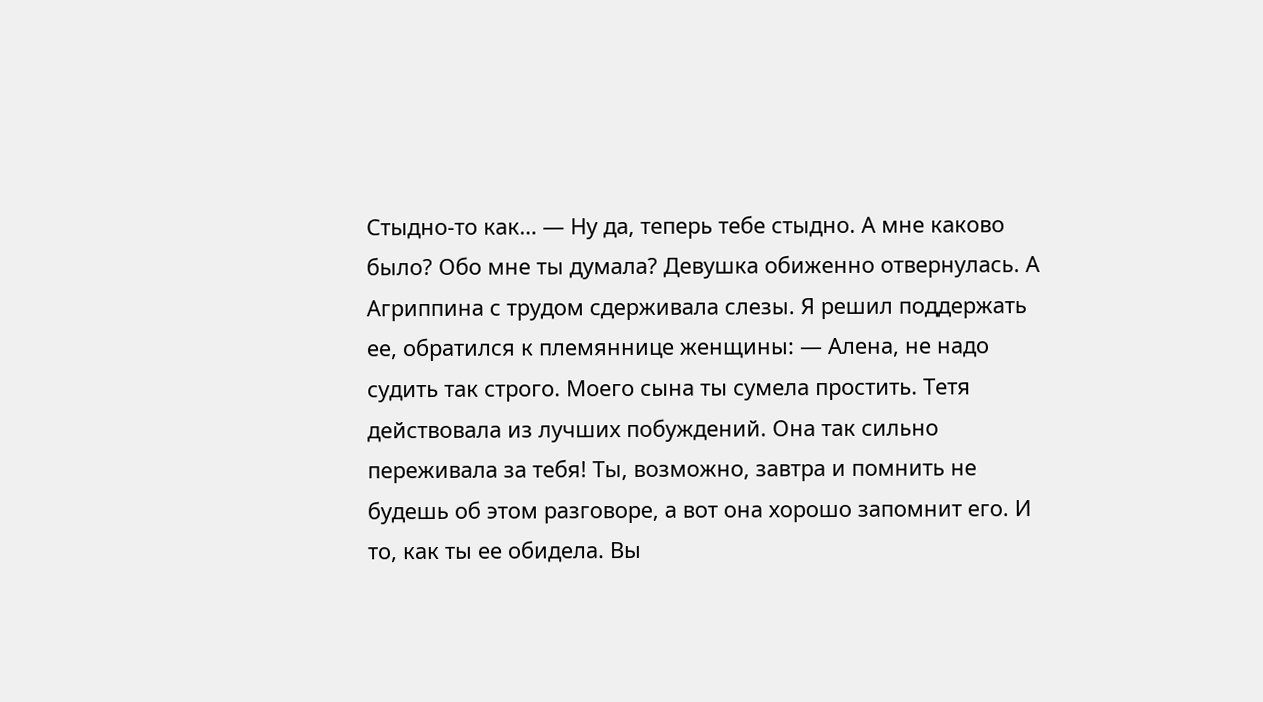Стыдно-то как… — Ну да, теперь тебе стыдно. А мне каково было? Обо мне ты думала? Девушка обиженно отвернулась. А Агриппина с трудом сдерживала слезы. Я решил поддержать ее, обратился к племяннице женщины: — Алена, не надо судить так строго. Моего сына ты сумела простить. Тетя действовала из лучших побуждений. Она так сильно переживала за тебя! Ты, возможно, завтра и помнить не будешь об этом разговоре, а вот она хорошо запомнит его. И то, как ты ее обидела. Вы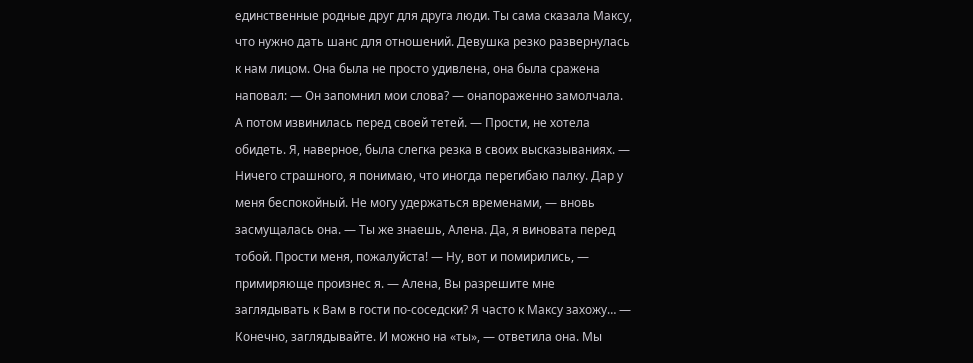единственные родные друг для друга люди. Ты сама сказала Максу, что нужно дать шанс для отношений. Девушка резко развернулась к нам лицом. Она была не просто удивлена, она была сражена наповал: — Он запомнил мои слова? — онапораженно замолчала. А потом извинилась перед своей тетей. — Прости, не хотела обидеть. Я, наверное, была слегка резка в своих высказываниях. — Ничего страшного, я понимаю, что иногда перегибаю палку. Дар у меня беспокойный. Не могу удержаться временами, — вновь засмущалась она. — Ты же знаешь, Алена. Да, я виновата перед тобой. Прости меня, пожалуйста! — Ну, вот и помирились, — примиряюще произнес я. — Алена, Вы разрешите мне заглядывать к Вам в гости по-соседски? Я часто к Максу захожу… — Конечно, заглядывайте. И можно на «ты», — ответила она. Мы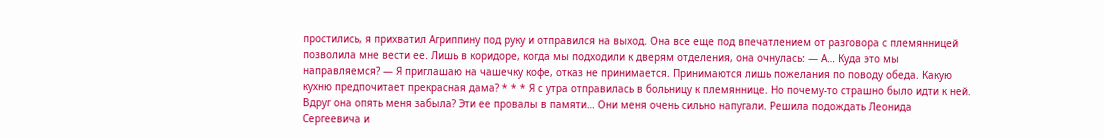простились, я прихватил Агриппину под руку и отправился на выход. Она все еще под впечатлением от разговора с племянницей позволила мне вести ее. Лишь в коридоре, когда мы подходили к дверям отделения, она очнулась: — А… Куда это мы направляемся? — Я приглашаю на чашечку кофе, отказ не принимается. Принимаются лишь пожелания по поводу обеда. Какую кухню предпочитает прекрасная дама? * * * Я с утра отправилась в больницу к племяннице. Но почему-то страшно было идти к ней. Вдруг она опять меня забыла? Эти ее провалы в памяти… Они меня очень сильно напугали. Решила подождать Леонида Сергеевича и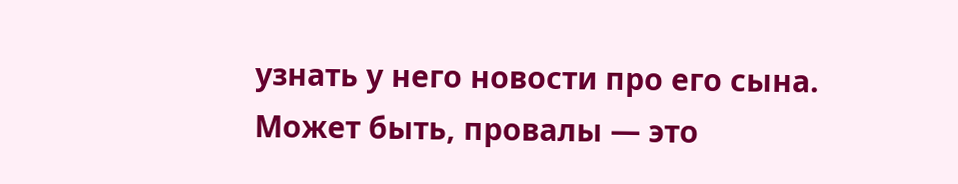узнать у него новости про его сына. Может быть, провалы — это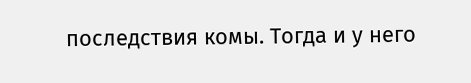последствия комы. Тогда и у него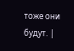тоже они будут. |